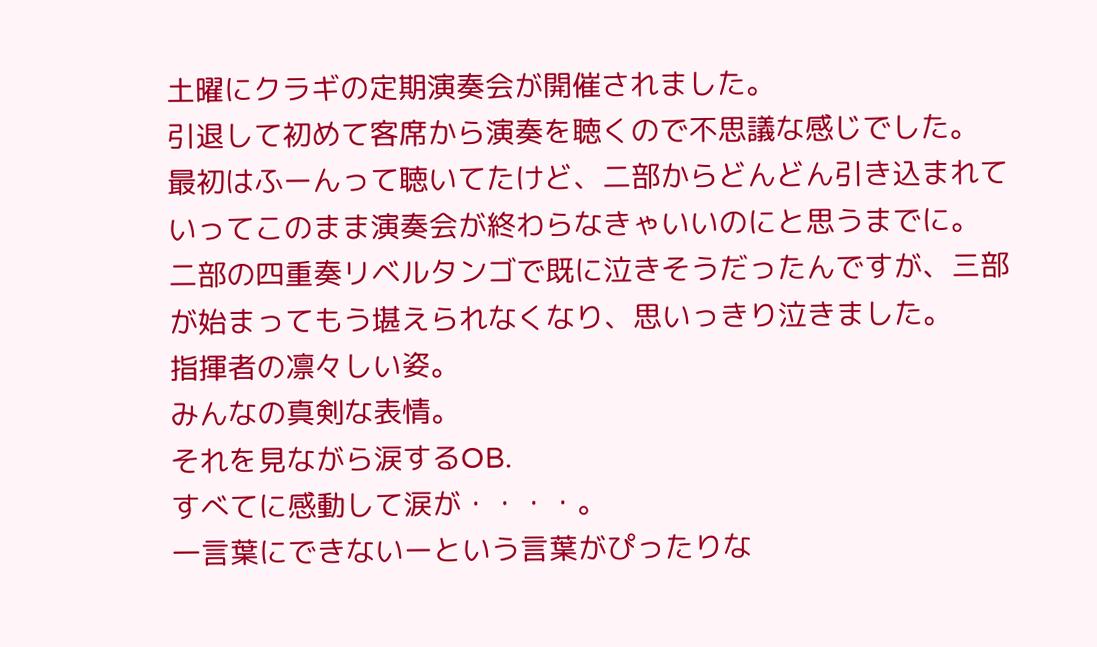土曜にクラギの定期演奏会が開催されました。
引退して初めて客席から演奏を聴くので不思議な感じでした。
最初はふーんって聴いてたけど、二部からどんどん引き込まれていってこのまま演奏会が終わらなきゃいいのにと思うまでに。
二部の四重奏リベルタンゴで既に泣きそうだったんですが、三部が始まってもう堪えられなくなり、思いっきり泣きました。
指揮者の凛々しい姿。
みんなの真剣な表情。
それを見ながら涙するOB.
すべてに感動して涙が・・・・。
一言葉にできないーという言葉がぴったりな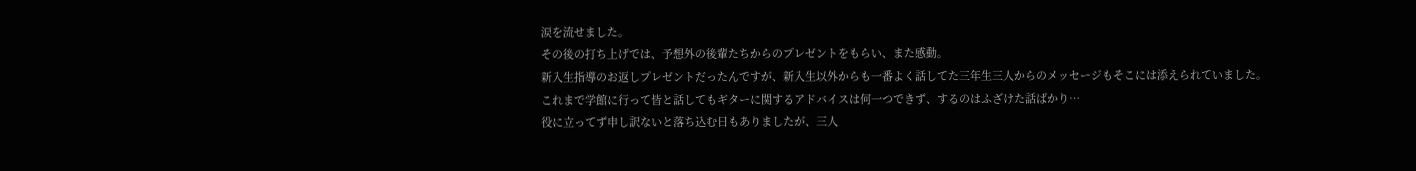涙を流せました。
その後の打ち上げでは、予想外の後輩たちからのプレゼントをもらい、また感動。
新入生指導のお返しプレゼントだったんですが、新入生以外からも一番よく話してた三年生三人からのメッセージもそこには添えられていました。
これまで学館に行って皆と話してもギターに関するアドバイスは何一つできず、するのはふざけた話ばかり…
役に立ってず申し訳ないと落ち込む日もありましたが、三人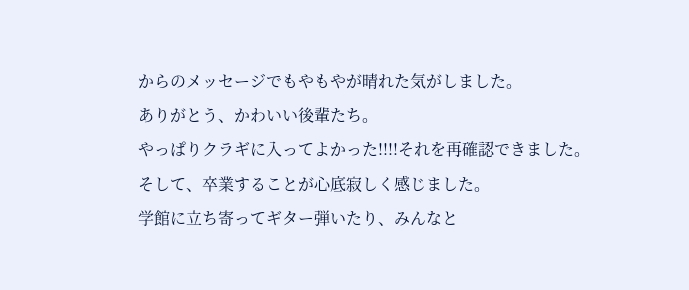からのメッセージでもやもやが晴れた気がしました。
ありがとう、かわいい後輩たち。
やっぱりクラギに入ってよかった!!!!それを再確認できました。
そして、卒業することが心底寂しく感じました。
学館に立ち寄ってギター弾いたり、みんなと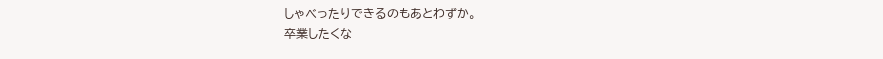しゃべったりできるのもあとわずか。
卒業したくな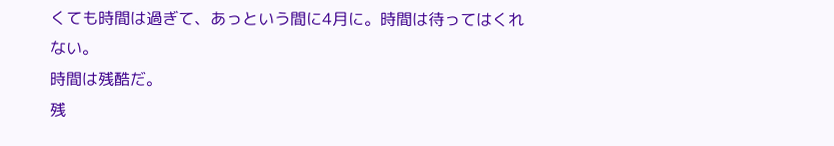くても時間は過ぎて、あっという間に4月に。時間は待ってはくれない。
時間は残酷だ。
残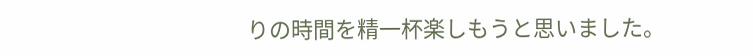りの時間を精一杯楽しもうと思いました。